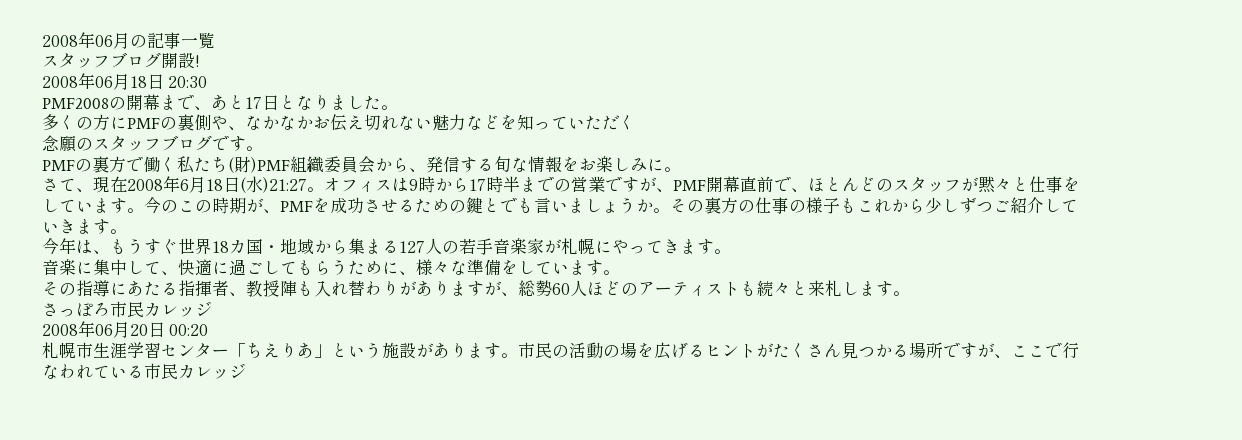2008年06月の記事一覧
スタッフブログ開設!
2008年06月18日 20:30
PMF2008の開幕まで、あと17日となりました。
多くの方にPMFの裏側や、なかなかお伝え切れない魅力などを知っていただく
念願のスタッフブログです。
PMFの裏方で働く私たち(財)PMF組織委員会から、発信する旬な情報をお楽しみに。
さて、現在2008年6月18日(水)21:27。オフィスは9時から17時半までの営業ですが、PMF開幕直前で、ほとんどのスタッフが黙々と仕事をしています。今のこの時期が、PMFを成功させるための鍵とでも言いましょうか。その裏方の仕事の様子もこれから少しずつご紹介していきます。
今年は、もうすぐ世界18カ国・地域から集まる127人の若手音楽家が札幌にやってきます。
音楽に集中して、快適に過ごしてもらうために、様々な準備をしています。
その指導にあたる指揮者、教授陣も入れ替わりがありますが、総勢60人ほどのアーティストも続々と来札します。
さっぽろ市民カレッジ
2008年06月20日 00:20
札幌市生涯学習センター「ちえりあ」という施設があります。市民の活動の場を広げるヒントがたくさん見つかる場所ですが、ここで行なわれている市民カレッジ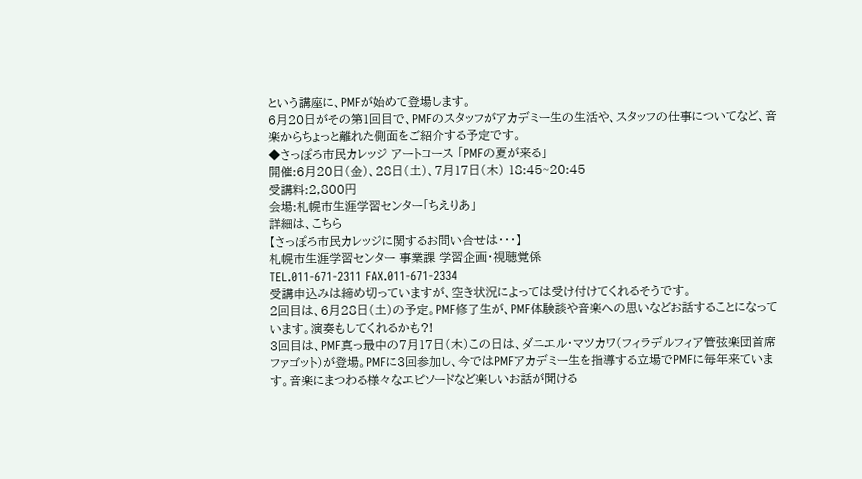という講座に、PMFが始めて登場します。
6月20日がその第1回目で、PMFのスタッフがアカデミー生の生活や、スタッフの仕事についてなど、音楽からちょっと離れた側面をご紹介する予定です。
◆さっぽろ市民カレッジ アートコース 「PMFの夏が来る」
開催:6月20日(金)、28日(土)、7月17日(木) 18:45~20:45
受講料:2,800円
会場:札幌市生涯学習センター「ちえりあ」
詳細は、こちら
【さっぽろ市民カレッジに関するお問い合せは・・・】
札幌市生涯学習センター 事業課 学習企画・視聴覚係
TEL.011-671-2311 FAX.011-671-2334
受講申込みは締め切っていますが、空き状況によっては受け付けてくれるそうです。
2回目は、6月28日(土)の予定。PMF修了生が、PMF体験談や音楽への思いなどお話することになっています。演奏もしてくれるかも?!
3回目は、PMF真っ最中の7月17日(木)この日は、ダニエル・マツカワ(フィラデルフィア管弦楽団首席ファゴット)が登場。PMFに3回参加し、今ではPMFアカデミー生を指導する立場でPMFに毎年来ています。音楽にまつわる様々なエピソードなど楽しいお話が聞ける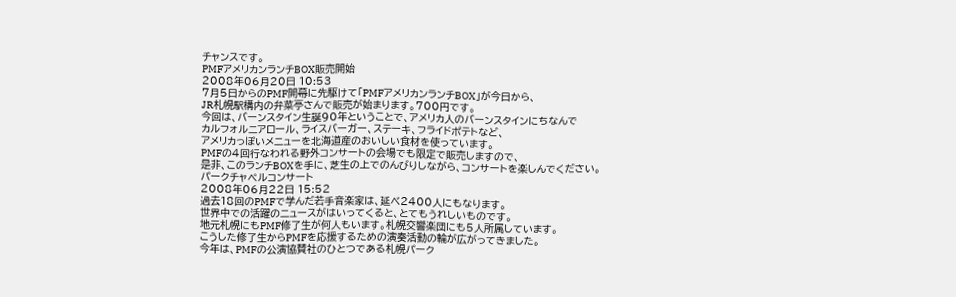チャンスです。
PMFアメリカンランチBOX販売開始
2008年06月20日 10:53
7月5日からのPMF開幕に先駆けて「PMFアメリカンランチBOX」が今日から、
JR札幌駅構内の弁菜亭さんで販売が始まります。700円です。
今回は、バーンスタイン生誕90年ということで、アメリカ人のバーンスタインにちなんで
カルフォルニアロール、ライスバーガー、ステーキ、フライドポテトなど、
アメリカっぽいメニューを北海道産のおいしい食材を使っています。
PMFの4回行なわれる野外コンサートの会場でも限定で販売しますので、
是非、このランチBOXを手に、芝生の上でのんびりしながら、コンサートを楽しんでください。
パークチャペルコンサート
2008年06月22日 15:52
過去18回のPMFで学んだ若手音楽家は、延べ2400人にもなります。
世界中での活躍のニュースがはいってくると、とてもうれしいものです。
地元札幌にもPMF修了生が何人もいます。札幌交響楽団にも5人所属しています。
こうした修了生からPMFを応援するための演奏活動の輪が広がってきました。
今年は、PMFの公演協賛社のひとつである札幌パーク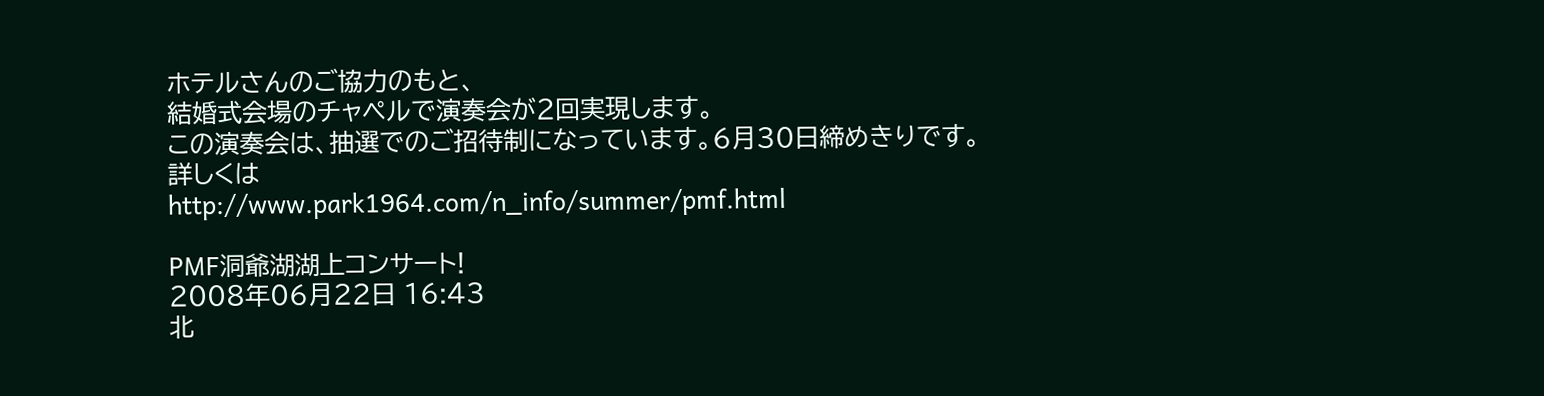ホテルさんのご協力のもと、
結婚式会場のチャペルで演奏会が2回実現します。
この演奏会は、抽選でのご招待制になっています。6月30日締めきりです。
詳しくは
http://www.park1964.com/n_info/summer/pmf.html

PMF洞爺湖湖上コンサート!
2008年06月22日 16:43
北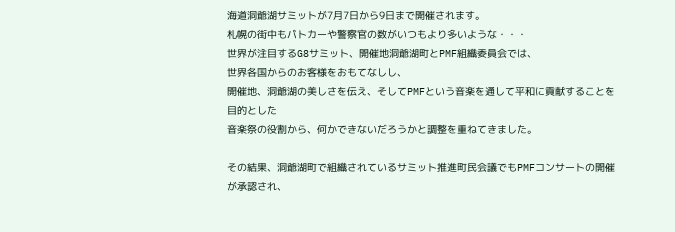海道洞爺湖サミットが7月7日から9日まで開催されます。
札幌の街中もパトカーや警察官の数がいつもより多いような・・・
世界が注目するG8サミット、開催地洞爺湖町とPMF組織委員会では、
世界各国からのお客様をおもてなしし、
開催地、洞爺湖の美しさを伝え、そしてPMFという音楽を通して平和に貢献することを目的とした
音楽祭の役割から、何かできないだろうかと調整を重ねてきました。

その結果、洞爺湖町で組織されているサミット推進町民会議でもPMFコンサートの開催が承認され、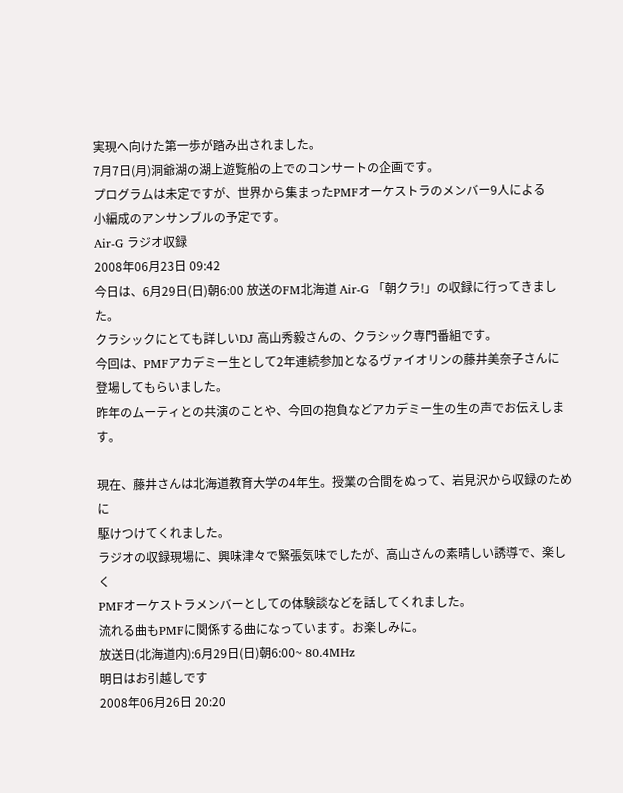実現へ向けた第一歩が踏み出されました。
7月7日(月)洞爺湖の湖上遊覧船の上でのコンサートの企画です。
プログラムは未定ですが、世界から集まったPMFオーケストラのメンバー9人による
小編成のアンサンブルの予定です。
Air-G ラジオ収録
2008年06月23日 09:42
今日は、6月29日(日)朝6:00 放送のFM北海道 Air-G 「朝クラ!」の収録に行ってきました。
クラシックにとても詳しいDJ 高山秀毅さんの、クラシック専門番組です。
今回は、PMFアカデミー生として2年連続参加となるヴァイオリンの藤井美奈子さんに
登場してもらいました。
昨年のムーティとの共演のことや、今回の抱負などアカデミー生の生の声でお伝えします。

現在、藤井さんは北海道教育大学の4年生。授業の合間をぬって、岩見沢から収録のために
駆けつけてくれました。
ラジオの収録現場に、興味津々で緊張気味でしたが、高山さんの素晴しい誘導で、楽しく
PMFオーケストラメンバーとしての体験談などを話してくれました。
流れる曲もPMFに関係する曲になっています。お楽しみに。
放送日(北海道内):6月29日(日)朝6:00~ 80.4MHz
明日はお引越しです
2008年06月26日 20:20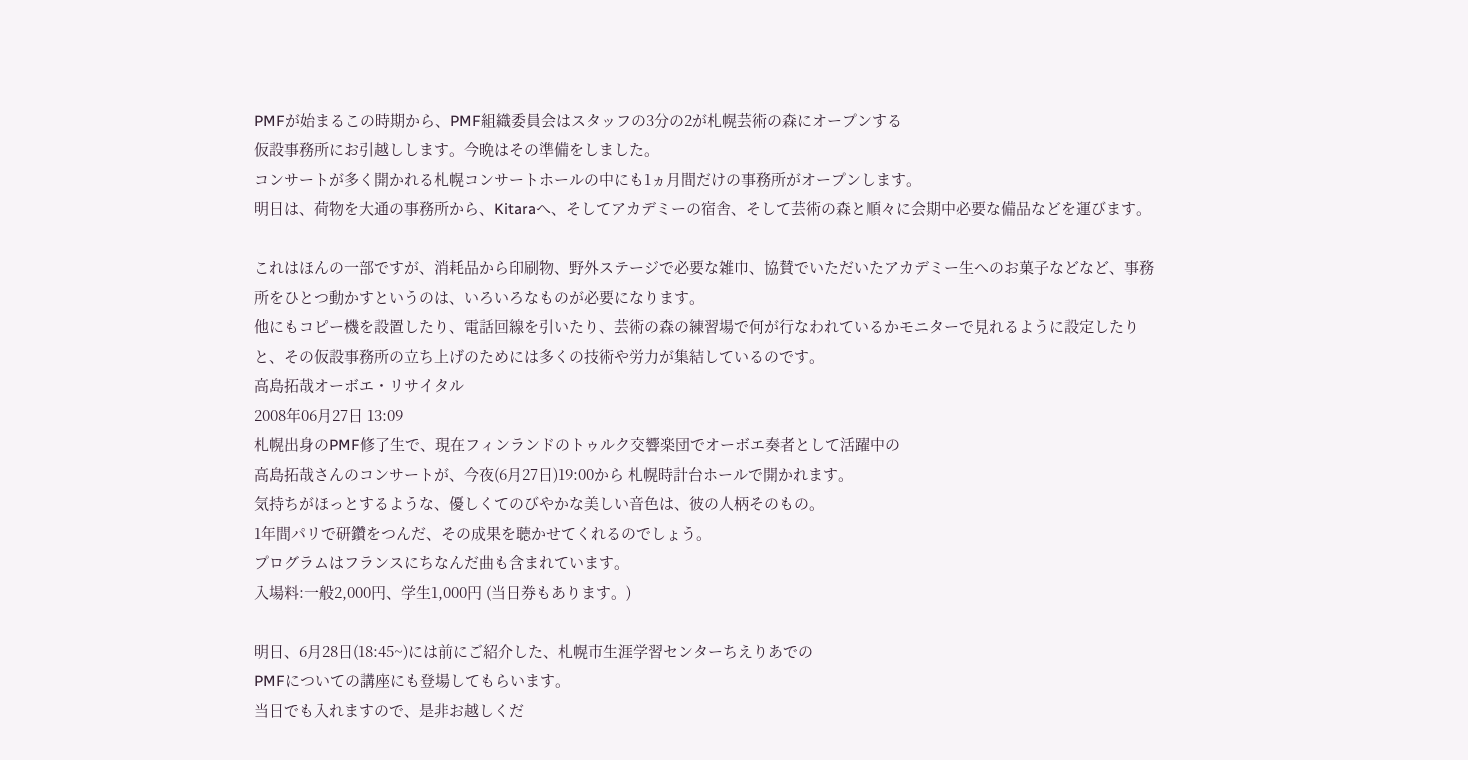PMFが始まるこの時期から、PMF組織委員会はスタッフの3分の2が札幌芸術の森にオープンする
仮設事務所にお引越しします。今晩はその準備をしました。
コンサートが多く開かれる札幌コンサートホールの中にも1ヵ月間だけの事務所がオープンします。
明日は、荷物を大通の事務所から、Kitaraへ、そしてアカデミーの宿舎、そして芸術の森と順々に会期中必要な備品などを運びます。

これはほんの一部ですが、消耗品から印刷物、野外ステージで必要な雑巾、協賛でいただいたアカデミー生へのお菓子などなど、事務所をひとつ動かすというのは、いろいろなものが必要になります。
他にもコピー機を設置したり、電話回線を引いたり、芸術の森の練習場で何が行なわれているかモニターで見れるように設定したりと、その仮設事務所の立ち上げのためには多くの技術や労力が集結しているのです。
高島拓哉オーボエ・リサイタル
2008年06月27日 13:09
札幌出身のPMF修了生で、現在フィンランドのトゥルク交響楽団でオーボエ奏者として活躍中の
高島拓哉さんのコンサートが、今夜(6月27日)19:00から 札幌時計台ホールで開かれます。
気持ちがほっとするような、優しくてのびやかな美しい音色は、彼の人柄そのもの。
1年間パリで研鑽をつんだ、その成果を聴かせてくれるのでしょう。
プログラムはフランスにちなんだ曲も含まれています。
入場料:一般2,000円、学生1,000円 (当日券もあります。)

明日、6月28日(18:45~)には前にご紹介した、札幌市生涯学習センターちえりあでの
PMFについての講座にも登場してもらいます。
当日でも入れますので、是非お越しくだ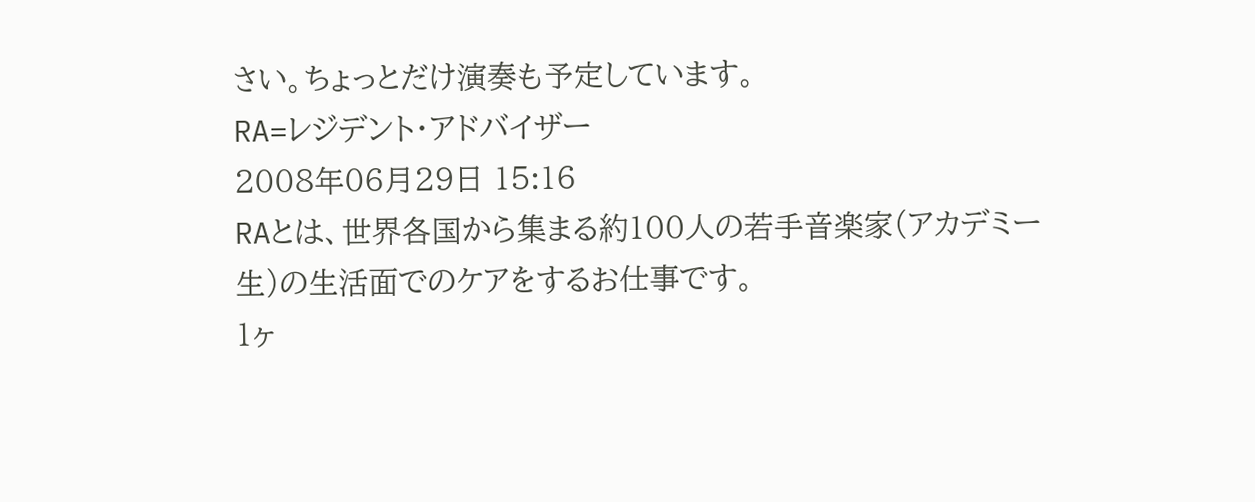さい。ちょっとだけ演奏も予定しています。
RA=レジデント・アドバイザー
2008年06月29日 15:16
RAとは、世界各国から集まる約100人の若手音楽家(アカデミー生)の生活面でのケアをするお仕事です。
1ヶ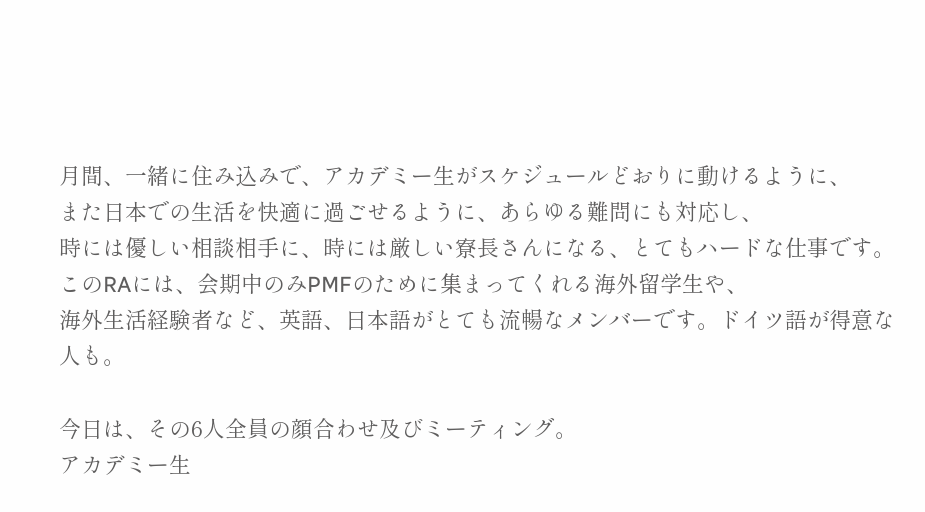月間、一緒に住み込みで、アカデミー生がスケジュールどおりに動けるように、
また日本での生活を快適に過ごせるように、あらゆる難問にも対応し、
時には優しい相談相手に、時には厳しい寮長さんになる、とてもハードな仕事です。
このRAには、会期中のみPMFのために集まってくれる海外留学生や、
海外生活経験者など、英語、日本語がとても流暢なメンバーです。ドイツ語が得意な人も。

今日は、その6人全員の顔合わせ及びミーティング。
アカデミー生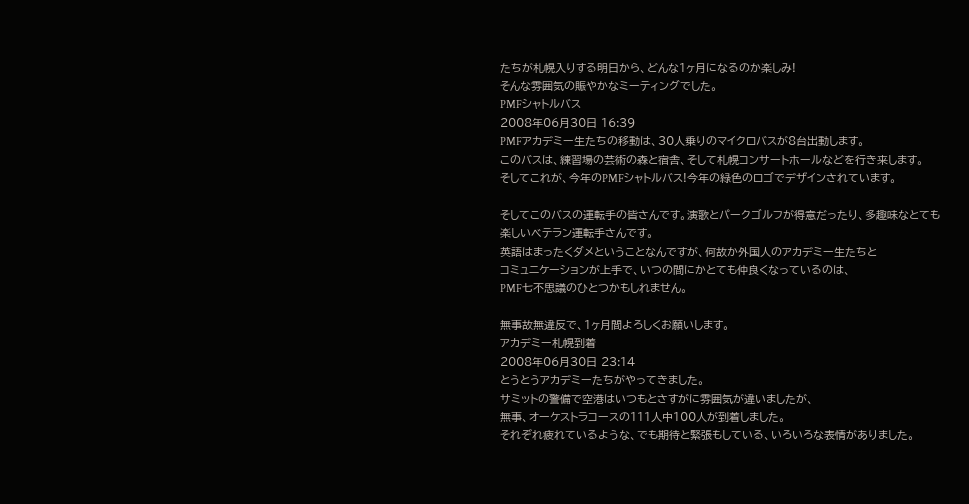たちが札幌入りする明日から、どんな1ヶ月になるのか楽しみ!
そんな雰囲気の賑やかなミーティングでした。
PMFシャトルバス
2008年06月30日 16:39
PMFアカデミー生たちの移動は、30人乗りのマイクロバスが8台出動します。
このバスは、練習場の芸術の森と宿舎、そして札幌コンサートホールなどを行き来します。
そしてこれが、今年のPMFシャトルバス!今年の緑色のロゴでデザインされています。

そしてこのバスの運転手の皆さんです。演歌とパークゴルフが得意だったり、多趣味なとても
楽しいベテラン運転手さんです。
英語はまったくダメということなんですが、何故か外国人のアカデミー生たちと
コミュニケーションが上手で、いつの間にかとても仲良くなっているのは、
PMF七不思議のひとつかもしれません。

無事故無違反で、1ヶ月間よろしくお願いします。
アカデミー札幌到着
2008年06月30日 23:14
とうとうアカデミーたちがやってきました。
サミットの警備で空港はいつもとさすがに雰囲気が違いましたが、
無事、オーケストラコースの111人中100人が到着しました。
それぞれ疲れているような、でも期待と緊張もしている、いろいろな表情がありました。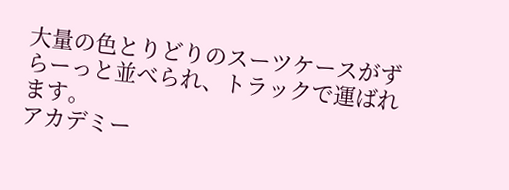大量の色とりどりのスーツケースがずらーっと並べられ、トラックで運ばれます。
アカデミー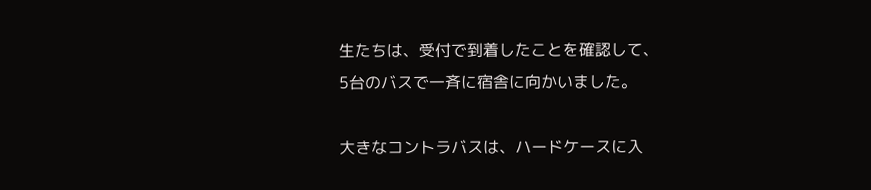生たちは、受付で到着したことを確認して、
5台のバスで一斉に宿舎に向かいました。

大きなコントラバスは、ハードケースに入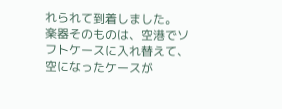れられて到着しました。
楽器そのものは、空港でソフトケースに入れ替えて、
空になったケースが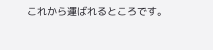これから運ばれるところです。